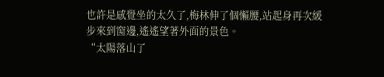也許是感覺坐的太久了,梅林伸了個懶腰,站起身再次緩步來到窗邊,遙遙望著外面的景色。
“太陽落山了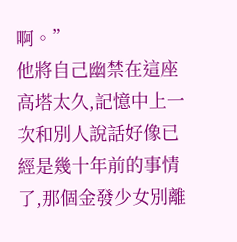啊。”
他將自己幽禁在這座高塔太久,記憶中上一次和別人說話好像已經是幾十年前的事情了,那個金發少女別離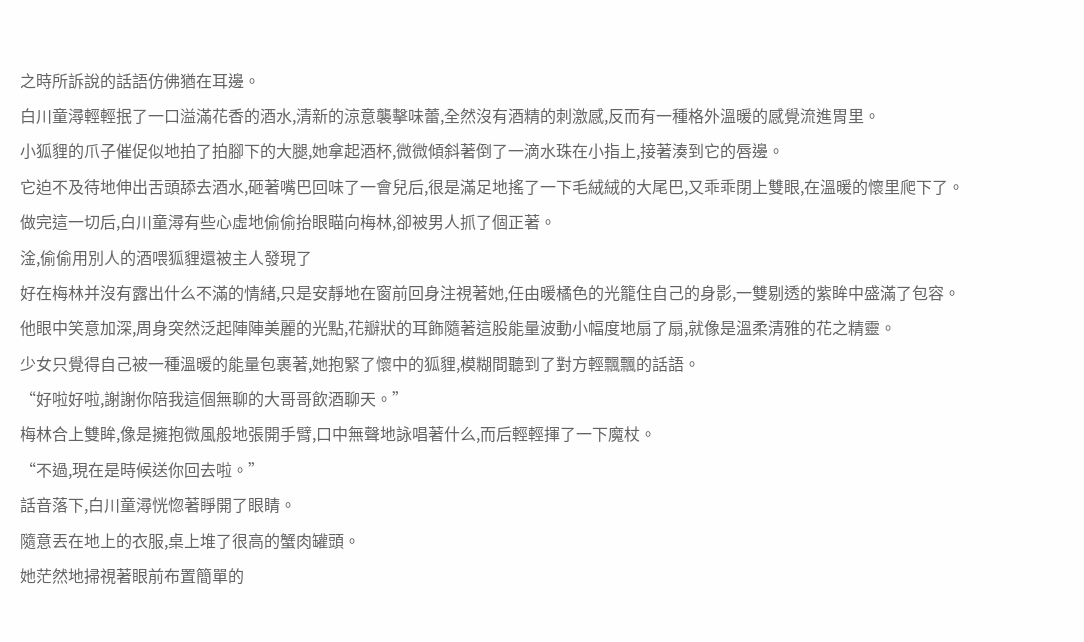之時所訴說的話語仿佛猶在耳邊。
白川童潯輕輕抿了一口溢滿花香的酒水,清新的涼意襲擊味蕾,全然沒有酒精的刺激感,反而有一種格外溫暖的感覺流進胃里。
小狐貍的爪子催促似地拍了拍腳下的大腿,她拿起酒杯,微微傾斜著倒了一滴水珠在小指上,接著湊到它的唇邊。
它迫不及待地伸出舌頭舔去酒水,砸著嘴巴回味了一會兒后,很是滿足地搖了一下毛絨絨的大尾巴,又乖乖閉上雙眼,在溫暖的懷里爬下了。
做完這一切后,白川童潯有些心虛地偷偷抬眼瞄向梅林,卻被男人抓了個正著。
淦,偷偷用別人的酒喂狐貍還被主人發現了
好在梅林并沒有露出什么不滿的情緒,只是安靜地在窗前回身注視著她,任由暖橘色的光籠住自己的身影,一雙剔透的紫眸中盛滿了包容。
他眼中笑意加深,周身突然泛起陣陣美麗的光點,花瓣狀的耳飾隨著這股能量波動小幅度地扇了扇,就像是溫柔清雅的花之精靈。
少女只覺得自己被一種溫暖的能量包裹著,她抱緊了懷中的狐貍,模糊間聽到了對方輕飄飄的話語。
“好啦好啦,謝謝你陪我這個無聊的大哥哥飲酒聊天。”
梅林合上雙眸,像是擁抱微風般地張開手臂,口中無聲地詠唱著什么,而后輕輕揮了一下魔杖。
“不過,現在是時候送你回去啦。”
話音落下,白川童潯恍惚著睜開了眼睛。
隨意丟在地上的衣服,桌上堆了很高的蟹肉罐頭。
她茫然地掃視著眼前布置簡單的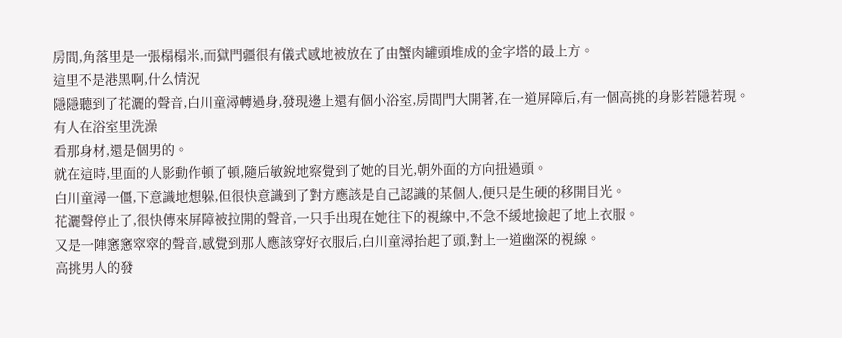房間,角落里是一張榻榻米,而獄門疆很有儀式感地被放在了由蟹肉罐頭堆成的金字塔的最上方。
這里不是港黑啊,什么情況
隱隱聽到了花灑的聲音,白川童潯轉過身,發現邊上還有個小浴室,房間門大開著,在一道屏障后,有一個高挑的身影若隱若現。
有人在浴室里洗澡
看那身材,還是個男的。
就在這時,里面的人影動作頓了頓,隨后敏銳地察覺到了她的目光,朝外面的方向扭過頭。
白川童潯一僵,下意識地想躲,但很快意識到了對方應該是自己認識的某個人,便只是生硬的移開目光。
花灑聲停止了,很快傳來屏障被拉開的聲音,一只手出現在她往下的視線中,不急不緩地撿起了地上衣服。
又是一陣窸窸窣窣的聲音,感覺到那人應該穿好衣服后,白川童潯抬起了頭,對上一道幽深的視線。
高挑男人的發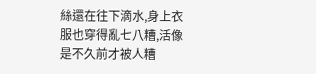絲還在往下滴水,身上衣服也穿得亂七八糟,活像是不久前才被人糟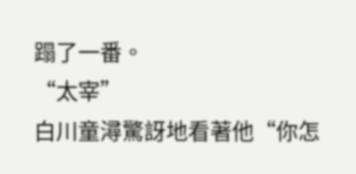蹋了一番。
“太宰”
白川童潯驚訝地看著他“你怎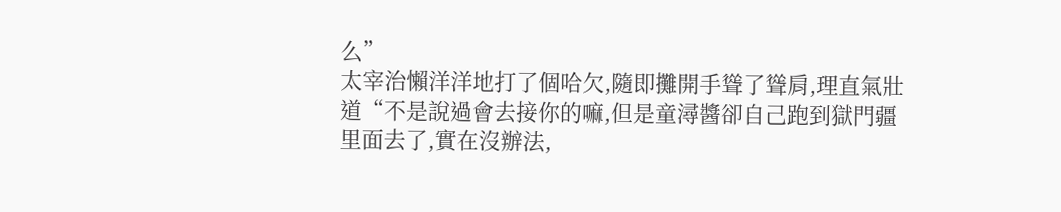么”
太宰治懶洋洋地打了個哈欠,隨即攤開手聳了聳肩,理直氣壯道“不是說過會去接你的嘛,但是童潯醬卻自己跑到獄門疆里面去了,實在沒辦法,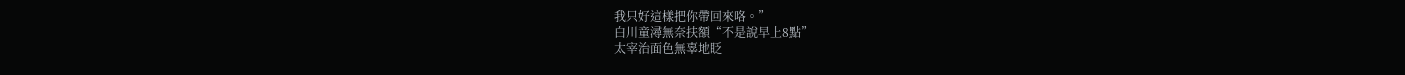我只好這樣把你帶回來咯。”
白川童潯無奈扶額“不是說早上8點”
太宰治面色無辜地眨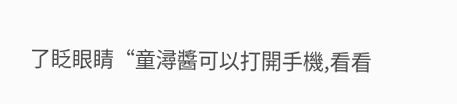了眨眼睛“童潯醬可以打開手機,看看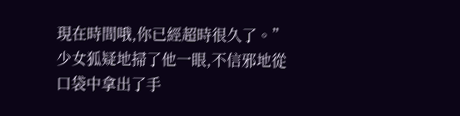現在時間哦,你已經超時很久了。”
少女狐疑地掃了他一眼,不信邪地從口袋中拿出了手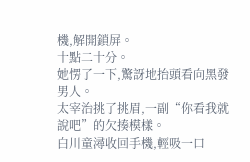機,解開鎖屏。
十點二十分。
她愣了一下,驚訝地抬頭看向黑發男人。
太宰治挑了挑眉,一副“你看我就說吧”的欠揍模樣。
白川童潯收回手機,輕吸一口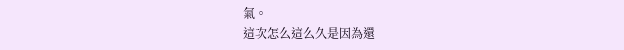氣。
這次怎么這么久是因為還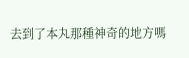去到了本丸那種神奇的地方嗎